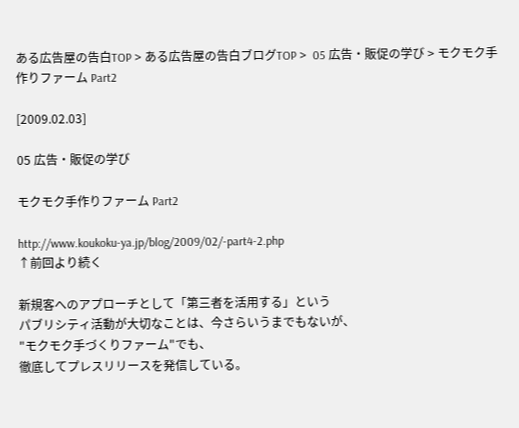ある広告屋の告白TOP > ある広告屋の告白ブログTOP >  05 広告・販促の学び > モクモク手作りファーム Part2

[2009.02.03]

05 広告・販促の学び

モクモク手作りファーム Part2

http://www.koukoku-ya.jp/blog/2009/02/-part4-2.php
↑前回より続く

新規客へのアプローチとして「第三者を活用する」という
パブリシティ活動が大切なことは、今さらいうまでもないが、
"モクモク手づくりファーム"でも、
徹底してプレスリリースを発信している。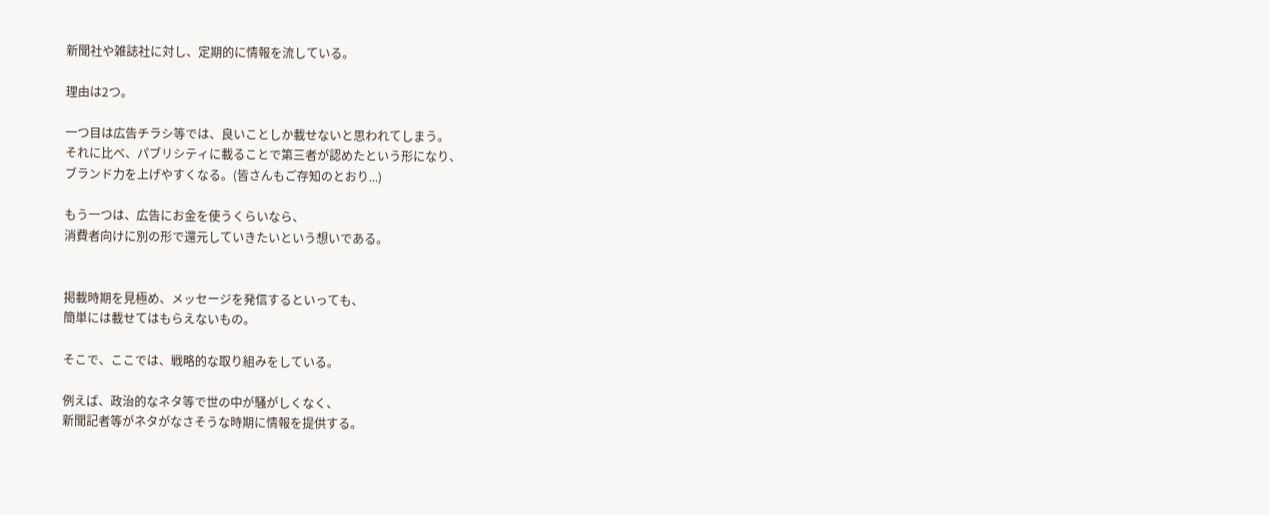新聞社や雑誌社に対し、定期的に情報を流している。

理由は2つ。

一つ目は広告チラシ等では、良いことしか載せないと思われてしまう。
それに比べ、パブリシティに載ることで第三者が認めたという形になり、
ブランド力を上げやすくなる。(皆さんもご存知のとおり...)

もう一つは、広告にお金を使うくらいなら、
消費者向けに別の形で還元していきたいという想いである。


掲載時期を見極め、メッセージを発信するといっても、
簡単には載せてはもらえないもの。

そこで、ここでは、戦略的な取り組みをしている。

例えば、政治的なネタ等で世の中が騒がしくなく、
新聞記者等がネタがなさそうな時期に情報を提供する。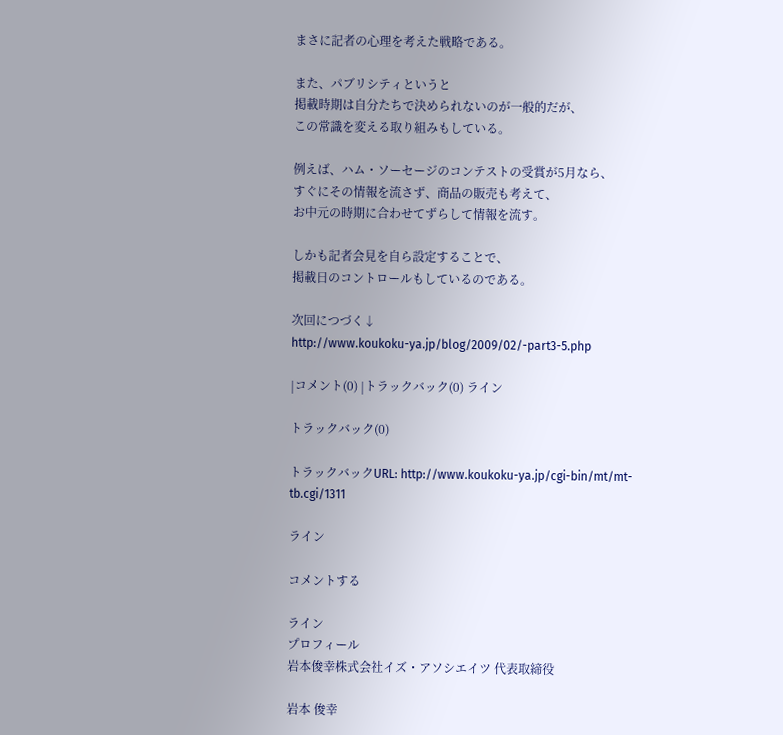まさに記者の心理を考えた戦略である。

また、パブリシティというと
掲載時期は自分たちで決められないのが一般的だが、
この常識を変える取り組みもしている。

例えば、ハム・ソーセージのコンテストの受賞が5月なら、
すぐにその情報を流さず、商品の販売も考えて、
お中元の時期に合わせてずらして情報を流す。

しかも記者会見を自ら設定することで、
掲載日のコントロールもしているのである。

次回につづく↓
http://www.koukoku-ya.jp/blog/2009/02/-part3-5.php

|コメント(0) |トラックバック(0) ライン

トラックバック(0)

トラックバックURL: http://www.koukoku-ya.jp/cgi-bin/mt/mt-tb.cgi/1311

ライン

コメントする

ライン
プロフィール
岩本俊幸株式会社イズ・アソシエイツ 代表取締役

岩本 俊幸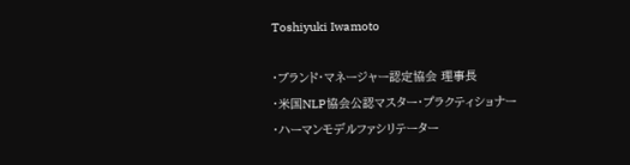Toshiyuki Iwamoto

・ブランド・マネージャー認定協会 理事長
・米国NLP協会公認マスター・プラクティショナー
・ハーマンモデルファシリテーター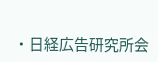・日経広告研究所会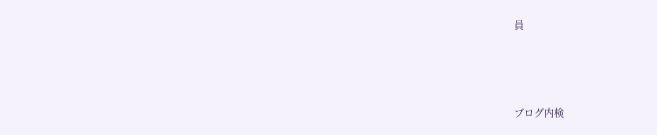員



ブログ内検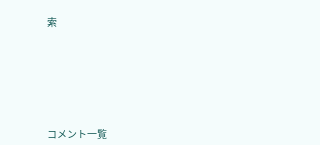索







コメント一覧